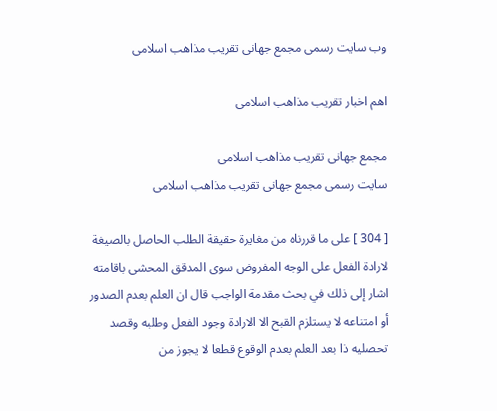وب سایت رسمی مجمع جهانى تقريب مذاهب اسلامى

اهم اخبار تقریب مذاهب اسلامی

مجمع جهانى تقريب مذاهب اسلامى
سایت رسمی مجمع جهانى تقريب مذاهب اسلامى

[ 304 ] على ما قررناه من مغايرة حقيقة الطلب الحاصل بالصيغة لارادة الفعل على الوجه المفروض سوى المدقق المحشى باقامته اشار إلى ذلك في بحث مقدمة الواجب قال ان العلم بعدم الصدور أو امتناعه لا يستلزم القبح الا الارادة وجود الفعل وطلبه وقصد تحصليه ذا بعد العلم بعدم الوقوع قطعا لا يجوز من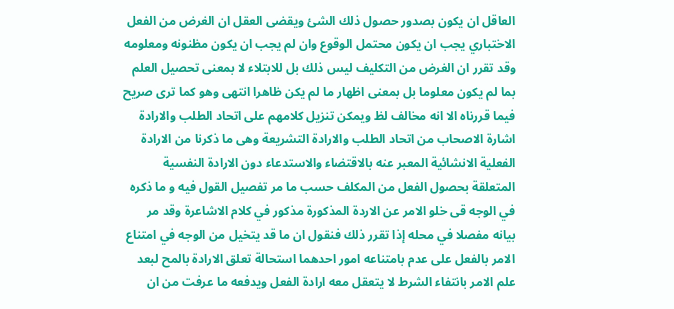العاقل ان يكون بصدور حصول ذلك الشئ ويقضى العقل ان الغرض من الفعل الاختباري يجب ان يكون محتمل الوقوع وان لم يجب ان يكون مظنونه ومعلومه وقد تقرر ان الغرض من التكليف ليس ذلك بل للابتلاء لا بمعنى تحصيل العلم بما لم يكون معلوما بل بمعنى اظهار ما لم يكن ظاهرا انتهى وهو كما ترى صريح فيما قررناه الا انه مخالف لظ ويمكن تنزيل كلامهم على اتحاد الطلب والارادة اشارة الاصحاب من اتحاد الطلب والارادة التشريعة وهى ما ذكرنا من الارادة الفعلية الانشائية المعبر عنه بالاقتضاء والاستدعاء دون الارادة النفسية المتعلقة بحصول الفعل من المكلف حسب ما مر تفصيل القول فيه و ما ذكره في الوجه قى خلو الامر عن الاردة المذكورة مذكور في كلام الاشاعرة وقد مر بيانه مفصلا في محله إذا تقرر ذلك فنقول ان ما قد يتخيل من الوجه في امتناع الامر بالفعل على عدم بامتناعه امور احدهما استحالة تعلق الارادة بالمح لبعد علم الامر بانتفاء الشرط لا يتعقل معه ارادة الفعل ويدفعه ما عرفت من ان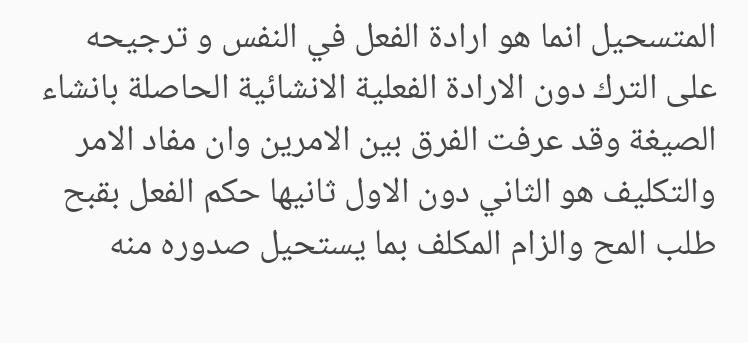المتسحيل انما هو ارادة الفعل في النفس و ترجيحه على الترك دون الارادة الفعلية الانشائية الحاصلة بانشاء الصيغة وقد عرفت الفرق بين الامرين وان مفاد الامر والتكليف هو الثاني دون الاول ثانيها حكم الفعل بقبح طلب المح والزام المكلف بما يستحيل صدوره منه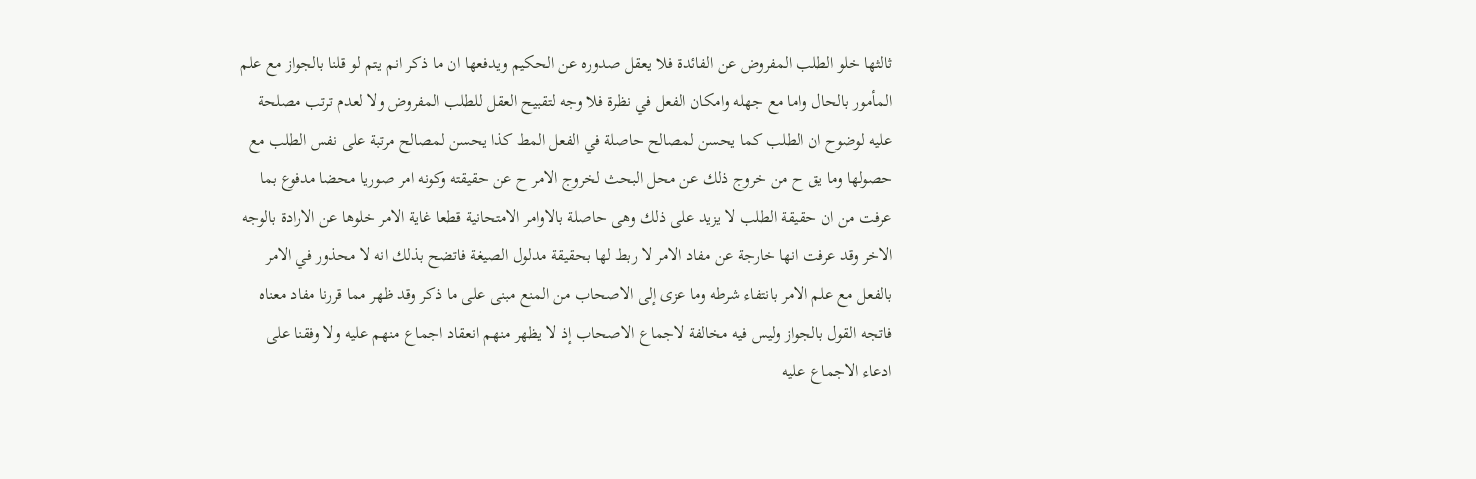ثالثها خلو الطلب المفروض عن الفائدة فلا يعقل صدوره عن الحكيم ويدفعها ان ما ذكر انم يتم لو قلنا بالجواز مع علم المأمور بالحال واما مع جهله وامكان الفعل في نظرة فلا وجه لتقبيح العقل للطلب المفروض ولا لعدم ترتب مصلحة عليه لوضوح ان الطلب كما يحسن لمصالح حاصلة في الفعل المط كذا يحسن لمصالح مرتبة على نفس الطلب مع حصولها وما يق ح من خروج ذلك عن محل البحث لخروج الامر ح عن حقيقته وكونه امر صوريا محضا مدفوع بما عرفت من ان حقيقة الطلب لا يزيد على ذلك وهى حاصلة بالاوامر الامتحانية قطعا غاية الامر خلوها عن الارادة بالوجه الاخر وقد عرفت انها خارجة عن مفاد الامر لا ربط لها بحقيقة مدلول الصيغة فاتضح بذلك انه لا محذور في الامر بالفعل مع علم الامر بانتفاء شرطه وما عزى إلى الاصحاب من المنع مبنى على ما ذكر وقد ظهر مما قررنا مفاد معناه فاتجه القول بالجواز وليس فيه مخالفة لاجماع الاصحاب إذ لا يظهر منهم انعقاد اجماع منهم عليه ولا وفقنا على ادعاء الاجماع عليه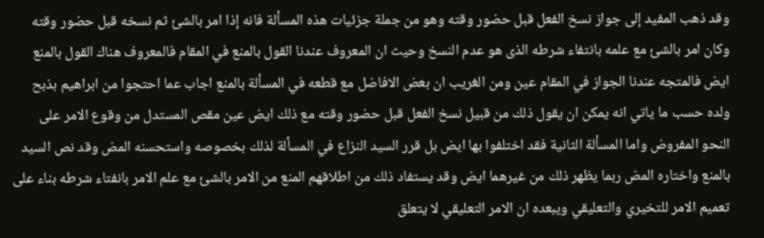وقد ذهب المفيد إلى جواز نسخ الفعل قبل حضور وقته وهو من جملة جزئيات هذه المسألة فانه إذا امر بالشئ ثم نسخه قبل حضور وقته وكان امر بالشئ مع علمه بانتفاء شرطه الذى هو عدم النسخ وحيث ان المعروف عندنا القول بالمنع في المقام فالمعروف هناك القول بالمنع ايض فالمتجه عندنا الجواز في المقام عين ومن الغريب ان بعض الافاضل مع قطعه في المسألة بالمنع اجاب عما احتجوا من ابراهيم بذبح ولده حسب ما ياتي انه يمكن ان يقول ذلك من قبيل نسخ الفعل قبل حضور وقته مع ذلك ايض عين مقص المستدل من وقوع الامر على النحو المفروض واما المسألة الثانية فقد اختلفوا بها ايض بل قرر السيد النزاع في المسألة لذلك بخصوصه واستحسنه المض وقد نص السيد بالمنع واختاره المض ربما يظهر ذلك من غيرهما ايض وقد يستفاد ذلك من اطلاقهم المنع من الامر بالشئ مع علم الامر بانفتاء شرطه بناء على تعميم الامر للتخيري والتعليقي ويبعده ان الامر التعليقي لا يتعلق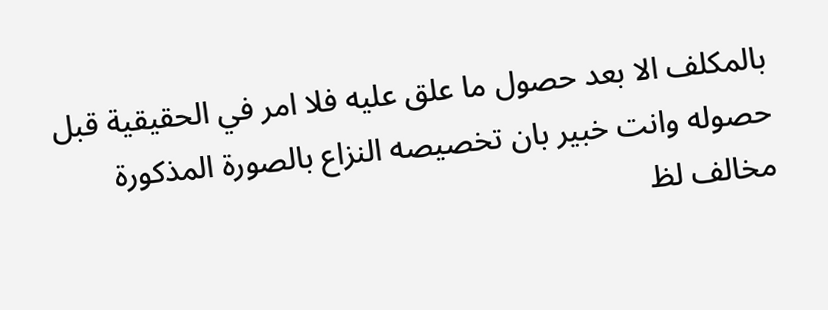بالمكلف الا بعد حصول ما علق عليه فلا امر في الحقيقية قبل حصوله وانت خبير بان تخصيصه النزاع بالصورة المذكورة مخالف لظ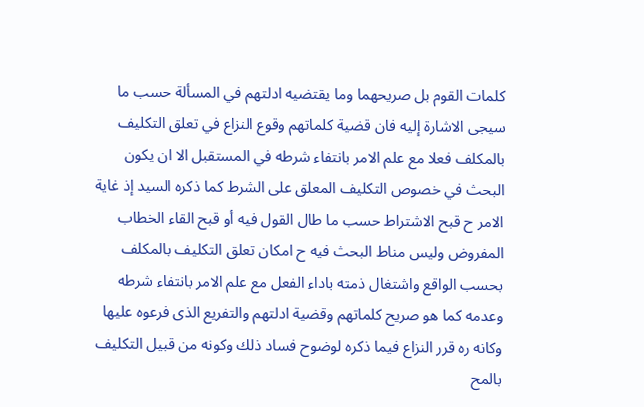كلمات القوم بل صريحهما وما يقتضيه ادلتهم في المسألة حسب ما سيجى الاشارة إليه فان قضية كلماتهم وقوع النزاع في تعلق التكليف بالمكلف فعلا مع علم الامر بانتفاء شرطه في المستقبل الا ان يكون البحث في خصوص التكليف المعلق على الشرط كما ذكره السيد إذ غاية الامر ح قبح الاشتراط حسب ما طال القول فيه أو قبح القاء الخطاب المفروض وليس مناط البحث فيه ح امكان تعلق التكليف بالمكلف بحسب الواقع واشتغال ذمته باداء الفعل مع علم الامر بانتفاء شرطه وعدمه كما هو صريح كلماتهم وقضية ادلتهم والتفريع الذى فرعوه عليها وكانه ره قرر النزاع فيما ذكره لوضوح فساد ذلك وكونه من قبيل التكليف بالمح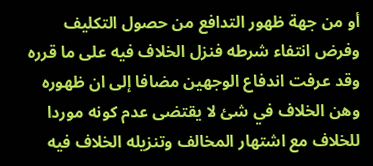أو من جهة ظهور التدافع من حصول التكليف وفرض انتفاء شرطه فنزل الخلاف فيه على ما قرره وقد عرفت اندفاع الوجهين مضافا إلى ان ظهوره وهن الخلاف في شئ لا يقتضى عدم كونه موردا للخلاف مع اشتهار المخالف وتنزيله الخلاف فيه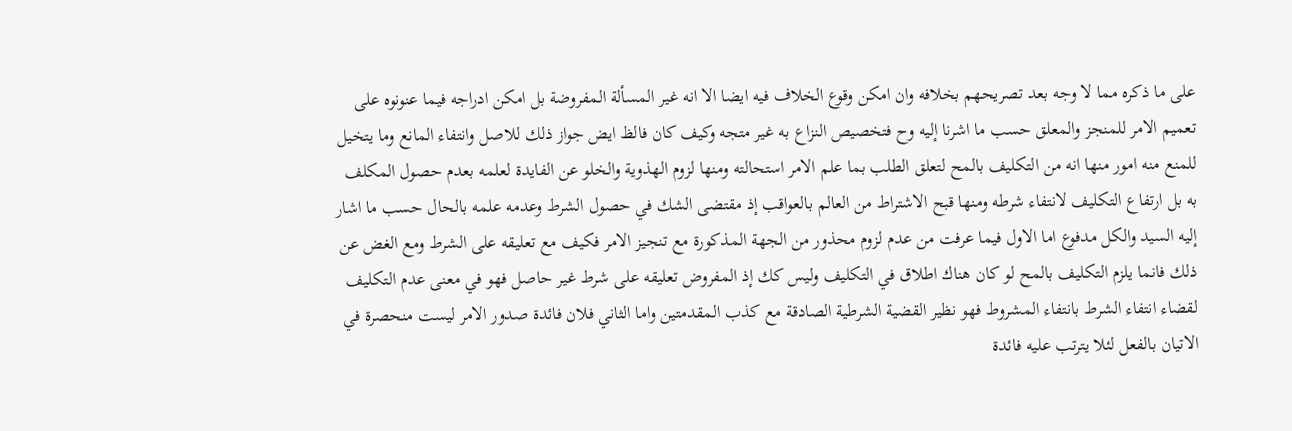على ما ذكره مما لا وجه بعد تصريحهم بخلافه وان امكن وقوع الخلاف فيه ايضا الا انه غير المسألة المفروضة بل امكن ادراجه فيما عنونوه على تعميم الامر للمنجز والمعلق حسب ما اشرنا إليه وح فتخصيص النزاع به غير متجه وكيف كان فالظ ايض جواز ذلك للاصل وانتفاء المانع وما يتخيل للمنع منه امور منها انه من التكليف بالمح لتعلق الطلب بما علم الامر استحالته ومنها لزوم الهذوية والخلو عن الفايدة لعلمه بعدم حصول المكلف به بل ارتفاع التكليف لانتفاء شرطه ومنها قبح الاشتراط من العالم بالعواقب إذ مقتضى الشك في حصول الشرط وعدمه علمه بالحال حسب ما اشار إليه السيد والكل مدفوع اما الاول فيما عرفت من عدم لزوم محذور من الجهة المذكورة مع تنجيز الامر فكيف مع تعليقه على الشرط ومع الغض عن ذلك فانما يلزم التكليف بالمح لو كان هناك اطلاق في التكليف وليس كك إذ المفروض تعليقه على شرط غير حاصل فهو في معنى عدم التكليف لقضاء انتفاء الشرط بانتفاء المشروط فهو نظير القضية الشرطية الصادقة مع كذب المقدمتين واما الثاني فلان فائدة صدور الامر ليست منحصرة في الاتيان بالفعل لئلا يترتب عليه فائدة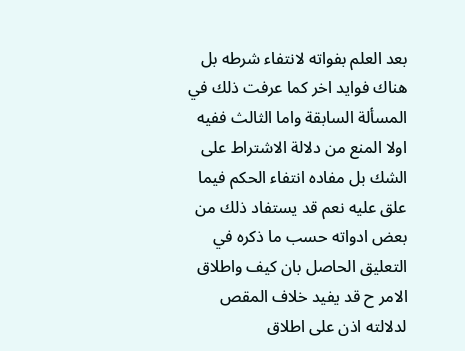بعد العلم بفواته لانتفاء شرطه بل هناك فوايد اخر كما عرفت ذلك في المسألة السابقة واما الثالث ففيه اولا المنع من دلالة الاشتراط على الشك بل مفاده انتفاء الحكم فيما علق عليه نعم قد يستفاد ذلك من بعض ادواته حسب ما ذكره في التعليق الحاصل بان كيف واطلاق الامر ح قد يفيد خلاف المقص لدلالته اذن على اطلاق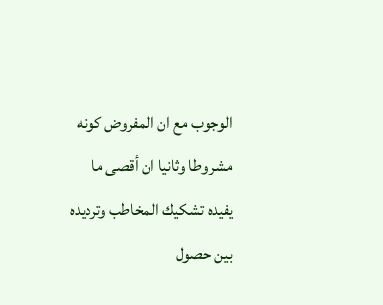الوجوب مع ان المفروض كونه مشروطا وثانيا ان أقصى ما يفيده تشكيك المخاطب وترديده بين حصول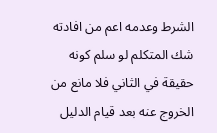الشرط وعدمه اعم من افادته شك المتكلم لو سلم كونه حقيقة في الثاني فلا مانع من الخروج عنه بعد قيام الدليل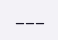___